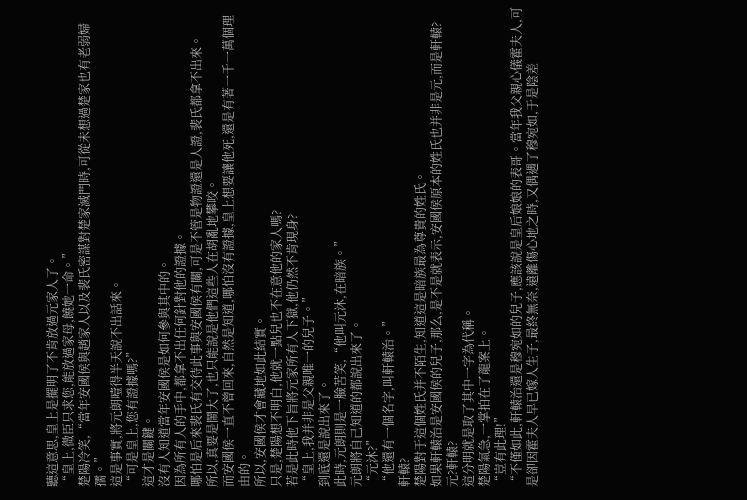聽這意思,皇上是擺明了不肯放過元家人了。
“皇上,微臣只求您,能放過家母,饒她一命。”
楚陽冷笑,“當年安國侯與趙家人以及裴氏密謀對楚家滅門時,可從未想過楚家也有老弱婦孺。”
這是事實,將元朗噎得半天說不出話來。
“可是皇上,您有證據嗎?”
這才是關鍵。
沒有人知道當年安國侯是如何參與其中的。
因為所有人的手中,都拿不出任何針對他的證據。
哪怕是后來裴氏有交待此事與安國侯有關,可是不管是物證還是人證,裴氏都拿不出來。
所以,真要是鬧大了,也只能說是他們這些人在胡亂地攀咬。
而安國侯一直不曾回來,自然是知道,哪怕沒有證據,皇上想要讓他死,還是有著一千一萬個理由的。
所以,安國侯才會藏地如此結實。
只是,楚陽想不明白,他就一點兒也不在意他的家人嗎?
若是此時他下旨將元家所有人下獄,他仍然不肯現身?
“皇上,我并非是父親唯一的兒子。”
到底還是說出來了。
此時,元朗則是一臉苦笑,“他叫元沐,在暗族。”
元朗將自己知道的都說出來了。
“元沐?”
“他還有一個名字,叫軒轅治。”
軒轅?
楚陽對于這個姓氏并不陌生,知道這是暗族最為尊貴的姓氏。
如果軒轅治是安國侯的兒子,那么,是不是就表示,安國侯原本的姓氏也并非是元,而是軒轅?
元?軒轅?
這分明就是取了其中一字為代稱。
楚陽氣急,一掌拍在了龍案上。
“豈有此理!”
“不僅如此,軒轅治還是穆宛如的兒子,應該說是皇后娘娘的表哥。當年我父親心儀霍夫人,可是卻因霍夫人早已嫁人生子,最終無奈,遠離傷心地之時,又偶遇了穆宛如,于是陰差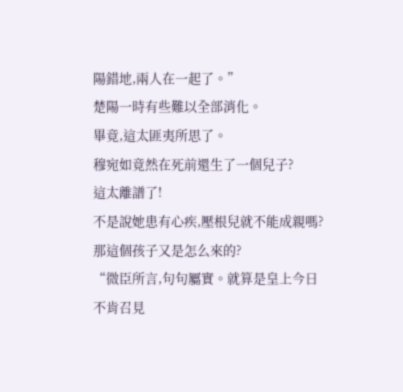陽錯地,兩人在一起了。”
楚陽一時有些難以全部消化。
畢竟,這太匪夷所思了。
穆宛如竟然在死前還生了一個兒子?
這太離譜了!
不是說她患有心疾,壓根兒就不能成親嗎?
那這個孩子又是怎么來的?
“微臣所言,句句屬實。就算是皇上今日不肯召見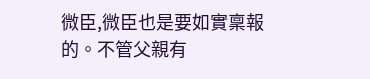微臣,微臣也是要如實稟報的。不管父親有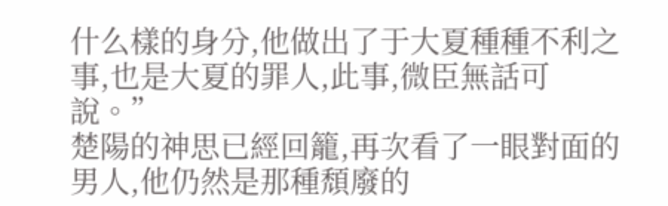什么樣的身分,他做出了于大夏種種不利之事,也是大夏的罪人,此事,微臣無話可說。”
楚陽的神思已經回籠,再次看了一眼對面的男人,他仍然是那種頹廢的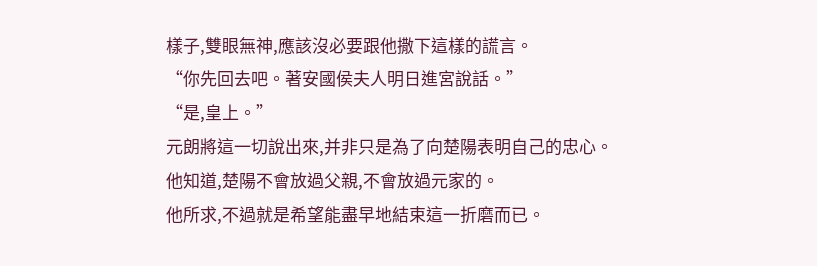樣子,雙眼無神,應該沒必要跟他撒下這樣的謊言。
“你先回去吧。著安國侯夫人明日進宮說話。”
“是,皇上。”
元朗將這一切說出來,并非只是為了向楚陽表明自己的忠心。
他知道,楚陽不會放過父親,不會放過元家的。
他所求,不過就是希望能盡早地結束這一折磨而已。